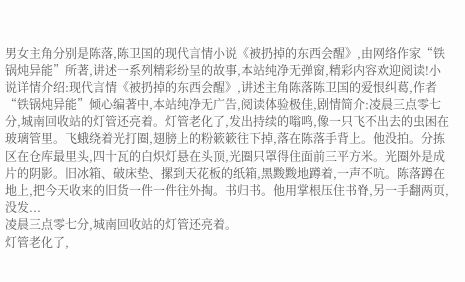男女主角分别是陈落,陈卫国的现代言情小说《被扔掉的东西会醒》,由网络作家“铁锅炖异能”所著,讲述一系列精彩纷呈的故事,本站纯净无弹窗,精彩内容欢迎阅读!小说详情介绍:现代言情《被扔掉的东西会醒》,讲述主角陈落陈卫国的爱恨纠葛,作者“铁锅炖异能”倾心编著中,本站纯净无广告,阅读体验极佳,剧情简介:凌晨三点零七分,城南回收站的灯管还亮着。灯管老化了,发出持续的嗡鸣,像一只飞不出去的虫困在玻璃管里。飞蛾绕着光打圈,翅膀上的粉簌簌往下掉,落在陈落手背上。他没拍。分拣区在仓库最里头,四十瓦的白炽灯悬在头顶,光圈只罩得住面前三平方米。光圈外是成片的阴影。旧冰箱、破床垫、摞到天花板的纸箱,黑黢黢地蹲着,一声不吭。陈落蹲在地上,把今天收来的旧货一件一件往外掏。书归书。他用掌根压住书脊,另一手翻两页,没发...
凌晨三点零七分,城南回收站的灯管还亮着。
灯管老化了,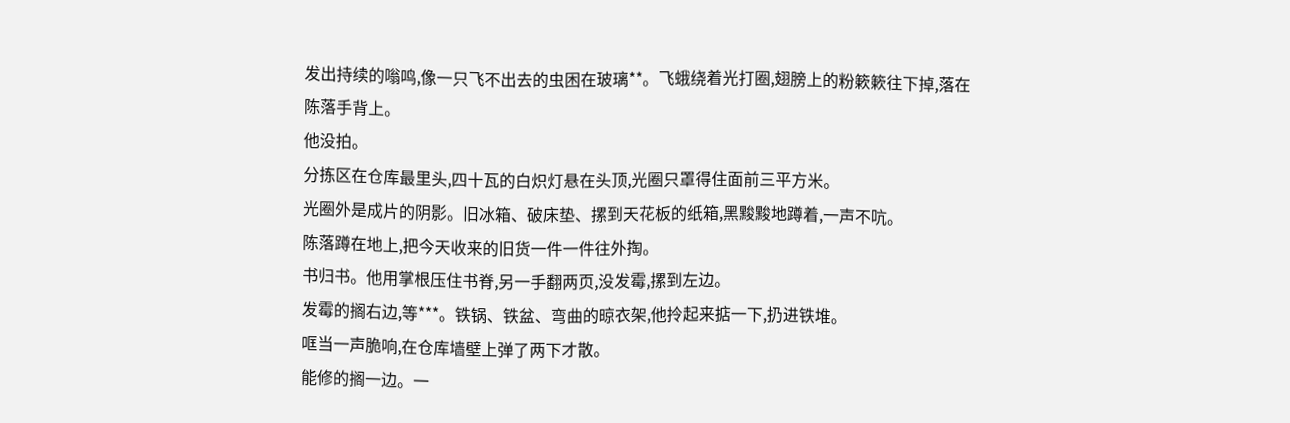发出持续的嗡鸣,像一只飞不出去的虫困在玻璃**。飞蛾绕着光打圈,翅膀上的粉簌簌往下掉,落在
陈落手背上。
他没拍。
分拣区在仓库最里头,四十瓦的白炽灯悬在头顶,光圈只罩得住面前三平方米。
光圈外是成片的阴影。旧冰箱、破床垫、摞到天花板的纸箱,黑黢黢地蹲着,一声不吭。
陈落蹲在地上,把今天收来的旧货一件一件往外掏。
书归书。他用掌根压住书脊,另一手翻两页,没发霉,摞到左边。
发霉的搁右边,等***。铁锅、铁盆、弯曲的晾衣架,他拎起来掂一下,扔进铁堆。
哐当一声脆响,在仓库墙壁上弹了两下才散。
能修的搁一边。一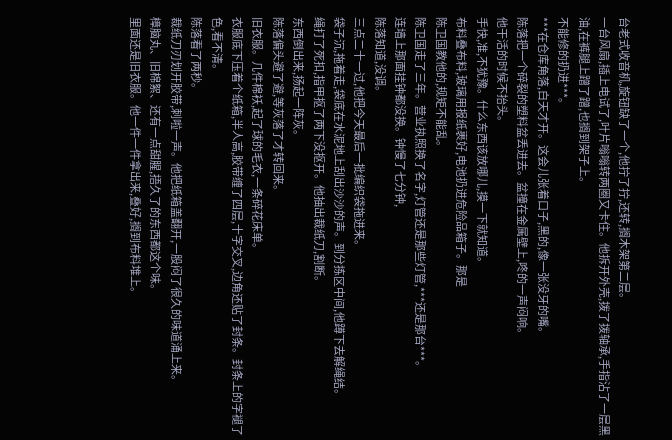台老式收音机,旋钮缺了一个,他拧了拧,还转,搁木架第二层。
一台风扇,插上电试了,叶片嗡嗡转两圈又卡住。他拆开外壳,拨了拨轴承,手指沾了一层黑油,在裤腿上蹭了蹭,也搁到架子上。
不能修的扔进***。
***在仓库角落,白天才开。这会儿张着口子,黑的,像一张没牙的嘴。
陈落把一个碎裂的塑料盆丢进去。盆撞在金属壁上,咚的一声闷响。
他干活的时候不抬头。
手快,准,不犹豫。什么东西该放哪儿,摸一下就知道。
布料叠布料,玻璃用报纸裹好,电池扔进危险品箱子。那是
陈卫国教他的,规矩不能乱。
陈卫国走了三年。营业执照换了名字,灯管还是那些灯管,***还是那台***。
连墙上那面挂钟都没换。钟慢了七分钟,
陈落知道,没调。
三点二十一过,他把今天最后一批编织袋拖进来。
袋子沉,拖着走,袋底在水泥地上刮出沙沙的声。到分拣区中间,他蹲下去解绳结。
绳打了死扣,指甲抠了两下没抠开。他抽出裁纸刀,割断。
东西倒出来,扬起一阵灰。
陈落偏头避了避,等灰落了才转回来。
旧衣服。几件棉袄,起了球的毛衣,一条碎花床单。
衣服底下压着个纸箱,半人高,胶带缠了四层,十字交叉,边角还贴了封条。封条上的字褪了色,看不清。
陈落看了两秒。
裁纸刀刃划开胶带,刺啦一声。他把纸箱盖翻开,一股闷了很久的味道涌上来。
樟脑丸、旧棉絮、还有一点甜腥,捂久了的东西都这个味。
里面还是旧衣服。他一件一件拿出来,叠好,搁到布料堆上。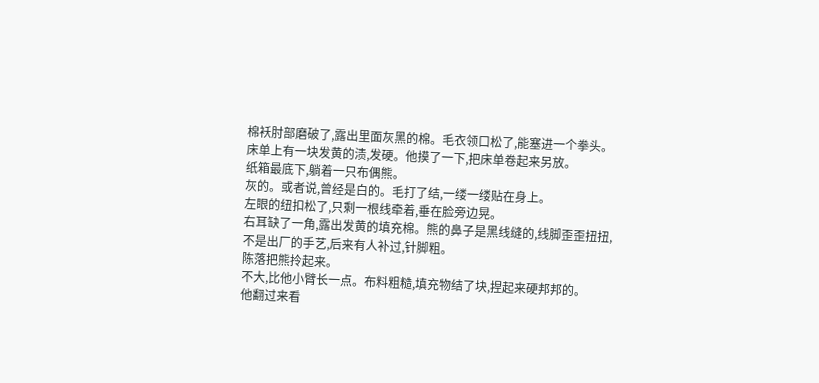棉袄肘部磨破了,露出里面灰黑的棉。毛衣领口松了,能塞进一个拳头。
床单上有一块发黄的渍,发硬。他摸了一下,把床单卷起来另放。
纸箱最底下,躺着一只布偶熊。
灰的。或者说,曾经是白的。毛打了结,一缕一缕贴在身上。
左眼的纽扣松了,只剩一根线牵着,垂在脸旁边晃。
右耳缺了一角,露出发黄的填充棉。熊的鼻子是黑线缝的,线脚歪歪扭扭,不是出厂的手艺,后来有人补过,针脚粗。
陈落把熊拎起来。
不大,比他小臂长一点。布料粗糙,填充物结了块,捏起来硬邦邦的。
他翻过来看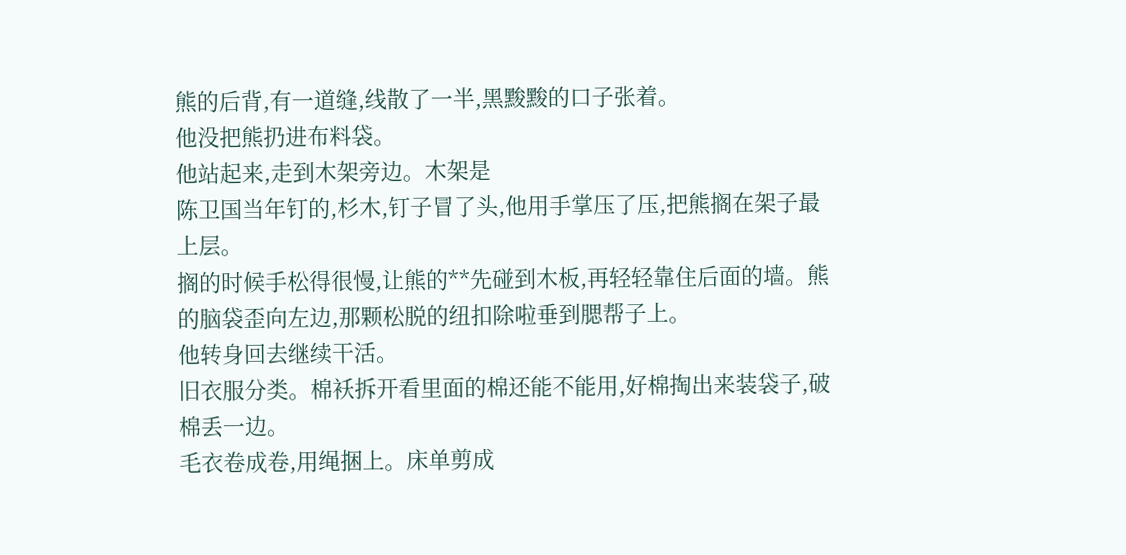熊的后背,有一道缝,线散了一半,黑黢黢的口子张着。
他没把熊扔进布料袋。
他站起来,走到木架旁边。木架是
陈卫国当年钉的,杉木,钉子冒了头,他用手掌压了压,把熊搁在架子最上层。
搁的时候手松得很慢,让熊的**先碰到木板,再轻轻靠住后面的墙。熊的脑袋歪向左边,那颗松脱的纽扣除啦垂到腮帮子上。
他转身回去继续干活。
旧衣服分类。棉袄拆开看里面的棉还能不能用,好棉掏出来装袋子,破棉丢一边。
毛衣卷成卷,用绳捆上。床单剪成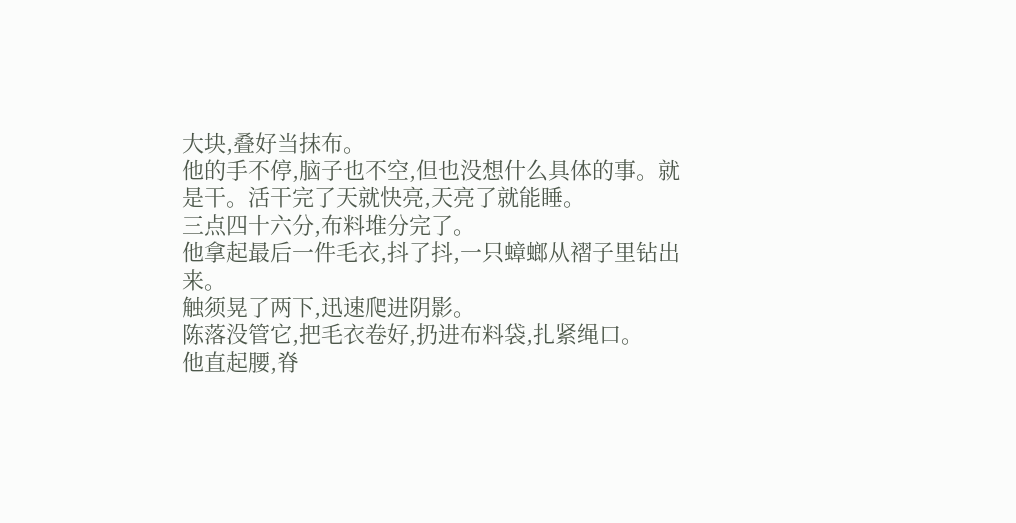大块,叠好当抹布。
他的手不停,脑子也不空,但也没想什么具体的事。就是干。活干完了天就快亮,天亮了就能睡。
三点四十六分,布料堆分完了。
他拿起最后一件毛衣,抖了抖,一只蟑螂从褶子里钻出来。
触须晃了两下,迅速爬进阴影。
陈落没管它,把毛衣卷好,扔进布料袋,扎紧绳口。
他直起腰,脊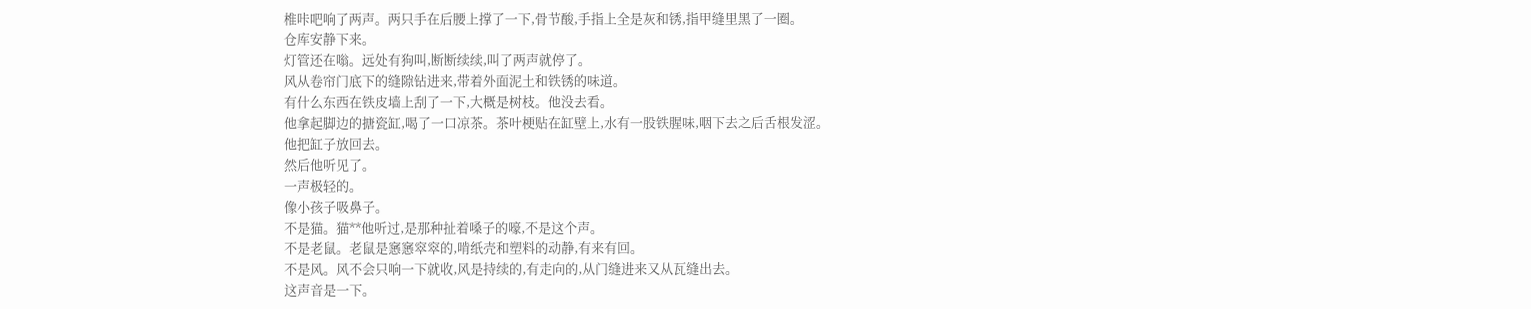椎咔吧响了两声。两只手在后腰上撑了一下,骨节酸,手指上全是灰和锈,指甲缝里黑了一圈。
仓库安静下来。
灯管还在嗡。远处有狗叫,断断续续,叫了两声就停了。
风从卷帘门底下的缝隙钻进来,带着外面泥土和铁锈的味道。
有什么东西在铁皮墙上刮了一下,大概是树枝。他没去看。
他拿起脚边的搪瓷缸,喝了一口凉茶。茶叶梗贴在缸壁上,水有一股铁腥味,咽下去之后舌根发涩。
他把缸子放回去。
然后他听见了。
一声极轻的。
像小孩子吸鼻子。
不是猫。猫**他听过,是那种扯着嗓子的嚎,不是这个声。
不是老鼠。老鼠是窸窸窣窣的,啃纸壳和塑料的动静,有来有回。
不是风。风不会只响一下就收,风是持续的,有走向的,从门缝进来又从瓦缝出去。
这声音是一下。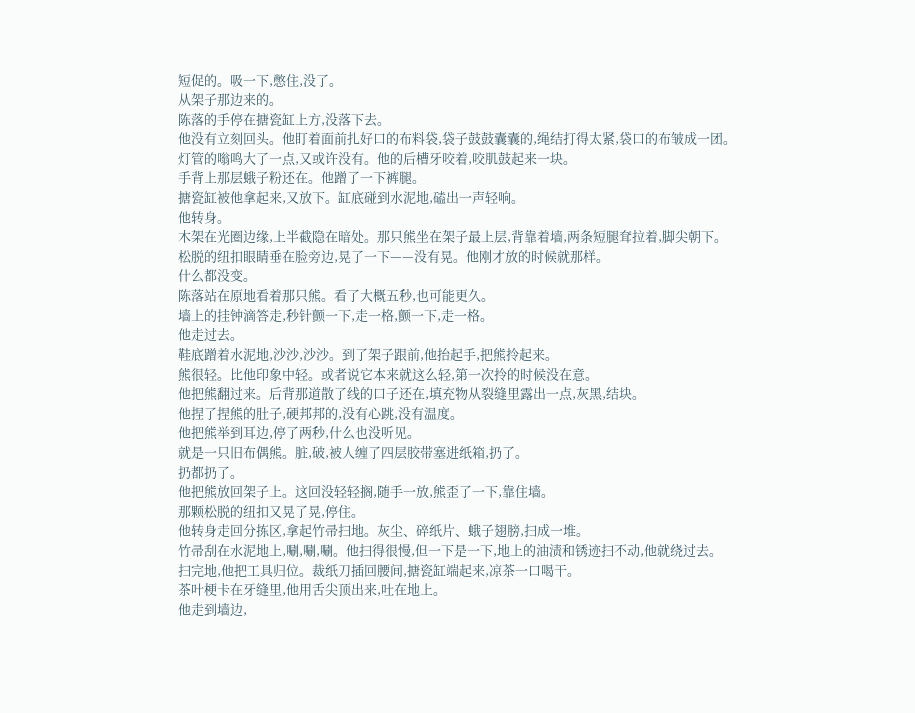短促的。吸一下,憋住,没了。
从架子那边来的。
陈落的手停在搪瓷缸上方,没落下去。
他没有立刻回头。他盯着面前扎好口的布料袋,袋子鼓鼓囊囊的,绳结打得太紧,袋口的布皱成一团。
灯管的嗡鸣大了一点,又或许没有。他的后槽牙咬着,咬肌鼓起来一块。
手背上那层蛾子粉还在。他蹭了一下裤腿。
搪瓷缸被他拿起来,又放下。缸底碰到水泥地,磕出一声轻响。
他转身。
木架在光圈边缘,上半截隐在暗处。那只熊坐在架子最上层,背靠着墙,两条短腿耷拉着,脚尖朝下。
松脱的纽扣眼睛垂在脸旁边,晃了一下——没有晃。他刚才放的时候就那样。
什么都没变。
陈落站在原地看着那只熊。看了大概五秒,也可能更久。
墙上的挂钟滴答走,秒针颤一下,走一格,颤一下,走一格。
他走过去。
鞋底蹭着水泥地,沙沙,沙沙。到了架子跟前,他抬起手,把熊拎起来。
熊很轻。比他印象中轻。或者说它本来就这么轻,第一次拎的时候没在意。
他把熊翻过来。后背那道散了线的口子还在,填充物从裂缝里露出一点,灰黑,结块。
他捏了捏熊的肚子,硬邦邦的,没有心跳,没有温度。
他把熊举到耳边,停了两秒,什么也没听见。
就是一只旧布偶熊。脏,破,被人缠了四层胶带塞进纸箱,扔了。
扔都扔了。
他把熊放回架子上。这回没轻轻搁,随手一放,熊歪了一下,靠住墙。
那颗松脱的纽扣又晃了晃,停住。
他转身走回分拣区,拿起竹帚扫地。灰尘、碎纸片、蛾子翅膀,扫成一堆。
竹帚刮在水泥地上,唰,唰,唰。他扫得很慢,但一下是一下,地上的油渍和锈迹扫不动,他就绕过去。
扫完地,他把工具归位。裁纸刀插回腰间,搪瓷缸端起来,凉茶一口喝干。
茶叶梗卡在牙缝里,他用舌尖顶出来,吐在地上。
他走到墙边,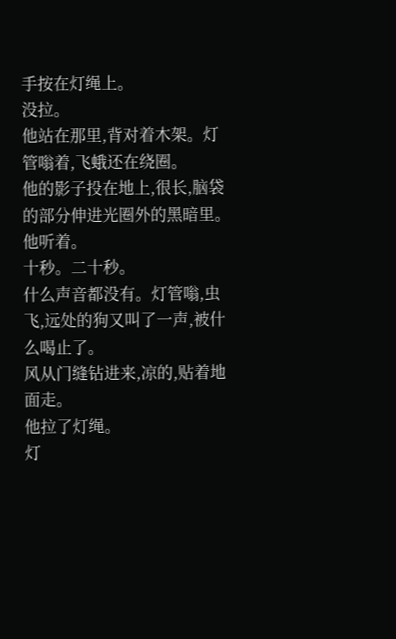手按在灯绳上。
没拉。
他站在那里,背对着木架。灯管嗡着,飞蛾还在绕圈。
他的影子投在地上,很长,脑袋的部分伸进光圈外的黑暗里。
他听着。
十秒。二十秒。
什么声音都没有。灯管嗡,虫飞,远处的狗又叫了一声,被什么喝止了。
风从门缝钻进来,凉的,贴着地面走。
他拉了灯绳。
灯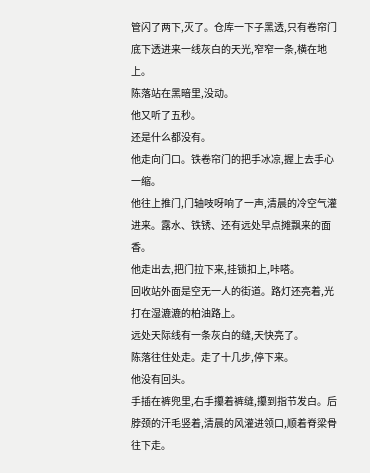管闪了两下,灭了。仓库一下子黑透,只有卷帘门底下透进来一线灰白的天光,窄窄一条,横在地上。
陈落站在黑暗里,没动。
他又听了五秒。
还是什么都没有。
他走向门口。铁卷帘门的把手冰凉,握上去手心一缩。
他往上推门,门轴吱呀响了一声,清晨的冷空气灌进来。露水、铁锈、还有远处早点摊飘来的面香。
他走出去,把门拉下来,挂锁扣上,咔嗒。
回收站外面是空无一人的街道。路灯还亮着,光打在湿漉漉的柏油路上。
远处天际线有一条灰白的缝,天快亮了。
陈落往住处走。走了十几步,停下来。
他没有回头。
手插在裤兜里,右手攥着裤缝,攥到指节发白。后脖颈的汗毛竖着,清晨的风灌进领口,顺着脊梁骨往下走。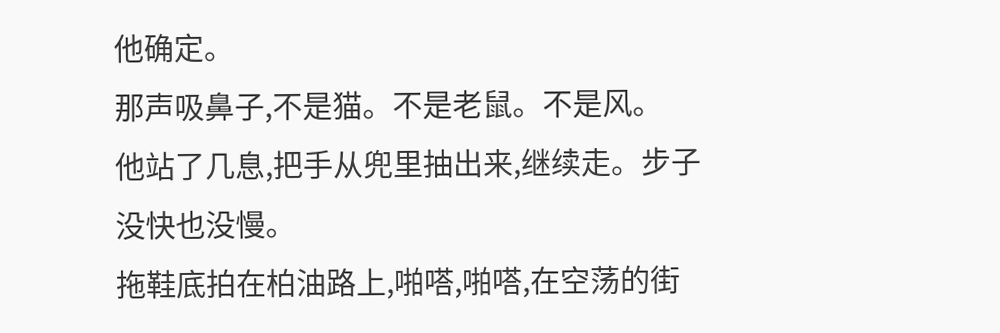他确定。
那声吸鼻子,不是猫。不是老鼠。不是风。
他站了几息,把手从兜里抽出来,继续走。步子没快也没慢。
拖鞋底拍在柏油路上,啪嗒,啪嗒,在空荡的街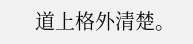道上格外清楚。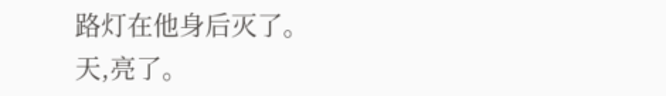路灯在他身后灭了。
天,亮了。